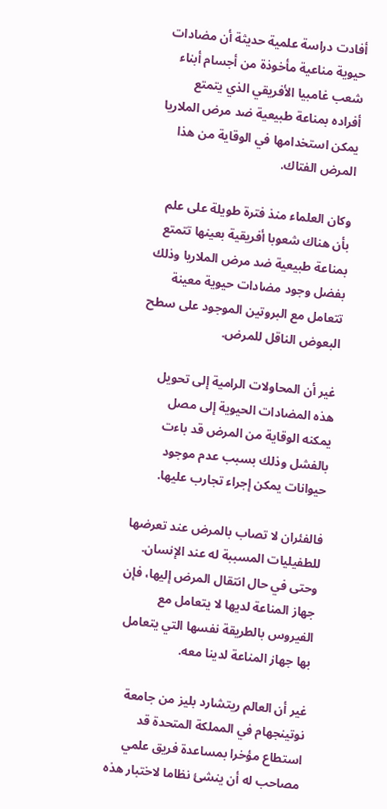أفادت دراسة علمية حديثة أن مضادات حيوية مناعية مأخوذة من أجسام أبناء شعب غامبيا الأفريقي الذي يتمتع أفراده بمناعة طبيعية ضد مرض الملاريا يمكن استخدامها في الوقاية من هذا المرض الفتاك.

وكان العلماء منذ فترة طويلة على علم بأن هناك شعوبا أفريقية بعينها تتمتع بمناعة طبيعية ضد مرض الملاريا وذلك بفضل وجود مضادات حيوية معينة تتعامل مع البروتين الموجود على سطح البعوض الناقل للمرض.

غير أن المحاولات الرامية إلى تحويل هذه المضادات الحيوية إلى مصل يمكنه الوقاية من المرض قد باءت بالفشل وذلك بسبب عدم موجود حيوانات يمكن إجراء تجارب عليها.

فالفئران لا تصاب بالمرض عند تعرضها للطفيليات المسببة له عند الإنسان. وحتى في حال انتقال المرض إليها، فإن جهاز المناعة لديها لا يتعامل مع الفيروس بالطريقة نفسها التي يتعامل بها جهاز المناعة لدينا معه.

غير أن العالم ريتشارد بليز من جامعة نوتينجهام في المملكة المتحدة قد استطاع مؤخرا بمساعدة فريق علمي مصاحب له أن ينشئ نظاما لاختبار هذه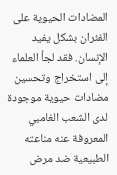المضادات الحيوية على الفئران بشكل يفيد الإنسان. فقد لجأ العلماء إلى استخراج وتحسين مضادات حيوية موجودة لدى الشعب الغامبي المعروفة عنه مناعته الطبيعية ضد مرض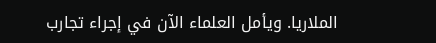الملاريا. ويأمل العلماء الآن في إجراء تجارب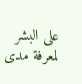على البشر لمعرفة مدى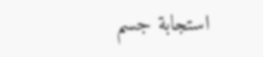استجابة جسم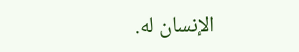الإنسان له.